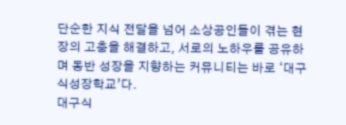단순한 지식 전달을 넘어 소상공인들이 겪는 현장의 고충을 해결하고, 서로의 노하우를 공유하며 동반 성장을 지향하는 커뮤니티는 바로 ‘대구식성장학교’다.
대구식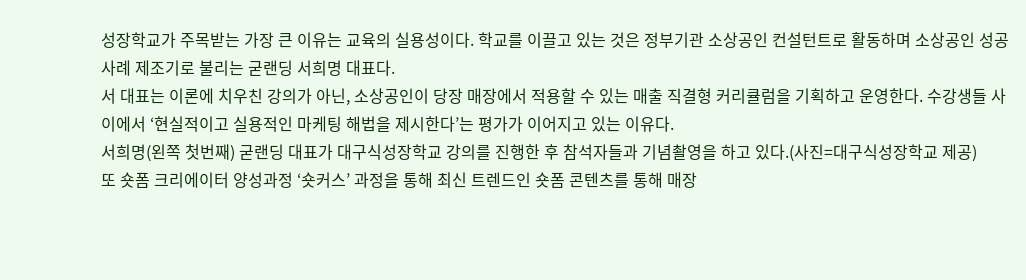성장학교가 주목받는 가장 큰 이유는 교육의 실용성이다. 학교를 이끌고 있는 것은 정부기관 소상공인 컨설턴트로 활동하며 소상공인 성공 사례 제조기로 불리는 굳랜딩 서희명 대표다.
서 대표는 이론에 치우친 강의가 아닌, 소상공인이 당장 매장에서 적용할 수 있는 매출 직결형 커리큘럼을 기획하고 운영한다. 수강생들 사이에서 ‘현실적이고 실용적인 마케팅 해법을 제시한다’는 평가가 이어지고 있는 이유다.
서희명(왼쪽 첫번째) 굳랜딩 대표가 대구식성장학교 강의를 진행한 후 참석자들과 기념촬영을 하고 있다.(사진=대구식성장학교 제공)
또 숏폼 크리에이터 양성과정 ‘숏커스’ 과정을 통해 최신 트렌드인 숏폼 콘텐츠를 통해 매장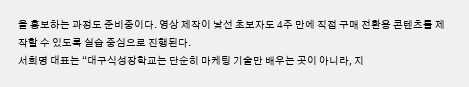을 홍보하는 과정도 준비중이다. 영상 제작이 낯선 초보자도 4주 만에 직접 구매 전환용 콘텐츠를 제작할 수 있도록 실습 중심으로 진행된다.
서희명 대표는 “대구식성장학교는 단순히 마케팅 기술만 배우는 곳이 아니라, 지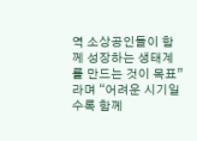역 소상공인들이 함께 성장하는 생태계를 만드는 것이 목표”라며 “어려운 시기일수록 함께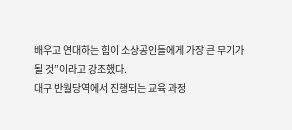배우고 연대하는 힘이 소상공인들에게 가장 큰 무기가 될 것”이라고 강조했다.
대구 반월당역에서 진행되는 교육 과정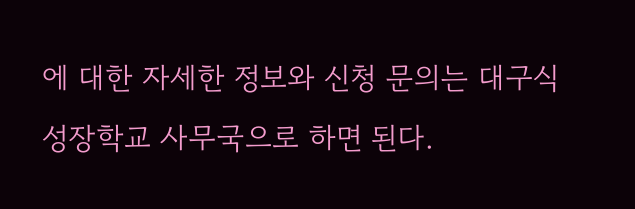에 대한 자세한 정보와 신청 문의는 대구식성장학교 사무국으로 하면 된다.